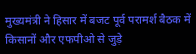मुख्यमंत्री ने हिसार में बजट पूर्व परामर्श बैठक में किसानों और एफपीओ से जुड़े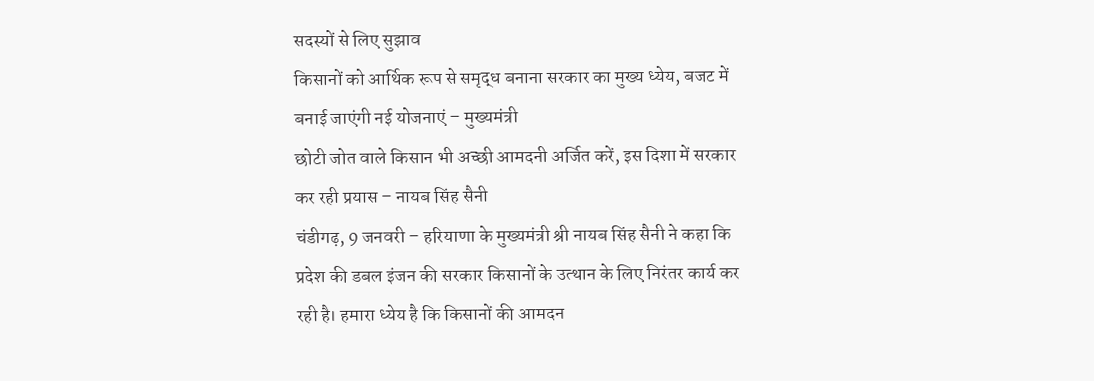सदस्यों से लिए सुझाव
किसानों को आर्थिक रूप से समृद्ध बनाना सरकार का मुख्य ध्येय, बजट में बनाई जाएंगी नई योजनाएं – मुख्यमंत्री
छोटी जोत वाले किसान भी अच्छी आमदनी अर्जित करें, इस दिशा में सरकार कर रही प्रयास – नायब सिंह सैनी
चंडीगढ़, 9 जनवरी – हरियाणा के मुख्यमंत्री श्री नायब सिंह सैनी ने कहा कि प्रदेश की डबल इंजन की सरकार किसानों के उत्थान के लिए निरंतर कार्य कर रही है। हमारा ध्येय है कि किसानों की आमदन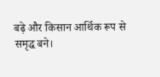बढ़े और किसान आर्थिक रूप से समृद्ध बने।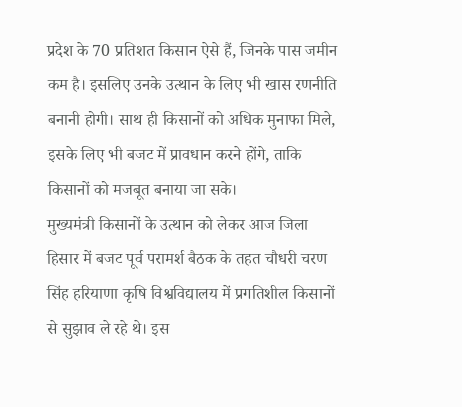प्रदेश के 70 प्रतिशत किसान ऐसे हैं, जिनके पास जमीन कम है। इसलिए उनके उत्थान के लिए भी खास रणनीति बनानी होगी। साथ ही किसानों को अधिक मुनाफा मिले, इसके लिए भी बजट में प्रावधान करने होंगे, ताकि किसानों को मजबूत बनाया जा सके।
मुख्यमंत्री किसानों के उत्थान को लेकर आज जिला हिसार में बजट पूर्व परामर्श बैठक के तहत चौधरी चरण सिंह हरियाणा कृषि विश्वविद्यालय में प्रगतिशील किसानों से सुझाव ले रहे थे। इस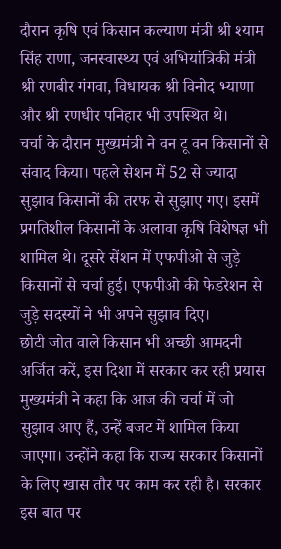दौरान कृषि एवं किसान कल्याण मंत्री श्री श्याम सिंह राणा, जनस्वास्थ्य एवं अभियांत्रिकी मंत्री श्री रणबीर गंगवा, विधायक श्री विनोद भ्याणा और श्री रणधीर पनिहार भी उपस्थित थे।
चर्चा के दौरान मुख्यमंत्री ने वन टू वन किसानों से संवाद किया। पहले सेशन में 52 से ज्यादा सुझाव किसानों की तरफ से सुझाए गए। इसमें प्रगतिशील किसानों के अलावा कृषि विशेषज्ञ भी शामिल थे। दूसरे सेंशन में एफपीओ से जुड़े किसानों से चर्चा हुई। एफपीओ की फेडरेशन से जुड़े सदस्यों ने भी अपने सुझाव दिए।
छोटी जोत वाले किसान भी अच्छी आमदनी अर्जित करें, इस दिशा में सरकार कर रही प्रयास
मुख्यमंत्री ने कहा कि आज की चर्चा में जो सुझाव आए हैं, उन्हें बजट में शामिल किया जाएगा। उन्होंने कहा कि राज्य सरकार किसानों के लिए खास तौर पर काम कर रही है। सरकार इस बात पर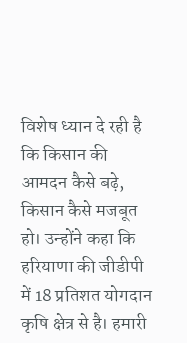विशेष ध्यान दे रही है कि किसान की आमदन कैसे बढ़े, किसान कैसे मजबूत हो। उन्होंने कहा कि हरियाणा की जीडीपी में 18 प्रतिशत योगदान कृषि क्षेत्र से है। हमारी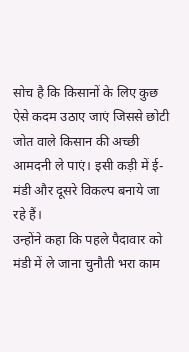सोच है कि किसानों के लिए कुछ ऐसे कदम उठाए जाएं जिससे छोटी जोत वाले किसान की अच्छी आमदनी ले पाएं। इसी कड़ी में ई-मंडी और दूसरे विकल्प बनाये जा रहे हैं।
उन्होंने कहा कि पहले पैदावार को मंडी में ले जाना चुनौती भरा काम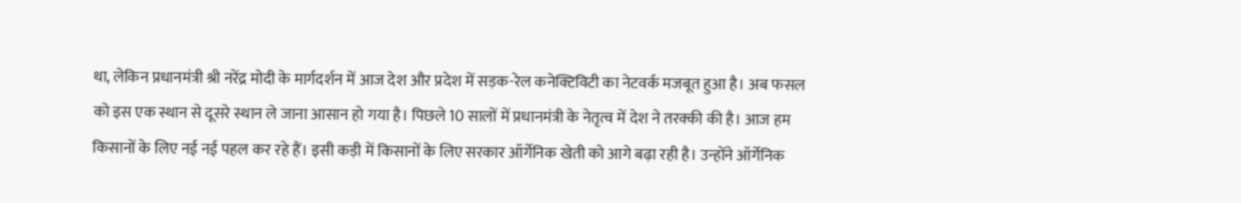था, लेकिन प्रधानमंत्री श्री नरेंद्र मोदी के मार्गदर्शन में आज देश और प्रदेश में सड़क-रेल कनेक्टिविटी का नेटवर्क मजबूत हुआ है। अब फसल को इस एक स्थान से दूसरे स्थान ले जाना आसान हो गया है। पिछले 10 सालों में प्रधानमंत्री के नेतृत्व में देश ने तरक्की की है। आज हम किसानों के लिए नई नई पहल कर रहे हैं। इसी कड़ी में किसानों के लिए सरकार ऑर्गेनिक खेती को आगे बढ़ा रही है। उन्होंने ऑर्गेनिक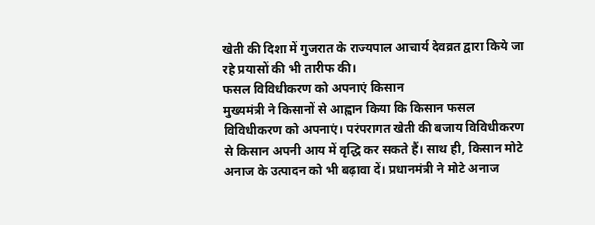खेती की दिशा में गुजरात के राज्यपाल आचार्य देवव्रत द्वारा किये जा रहे प्रयासों की भी तारीफ की।
फसल विविधीकरण को अपनाएं किसान
मुख्यमंत्री ने किसानों से आह्वान किया कि किसान फसल विविधीकरण को अपनाएं। परंपरागत खेती की बजाय विविधीकरण से किसान अपनी आय में वृद्धि कर सकते हैं। साथ ही, किसान मोटे अनाज के उत्पादन को भी बढ़ावा दें। प्रधानमंत्री ने मोटे अनाज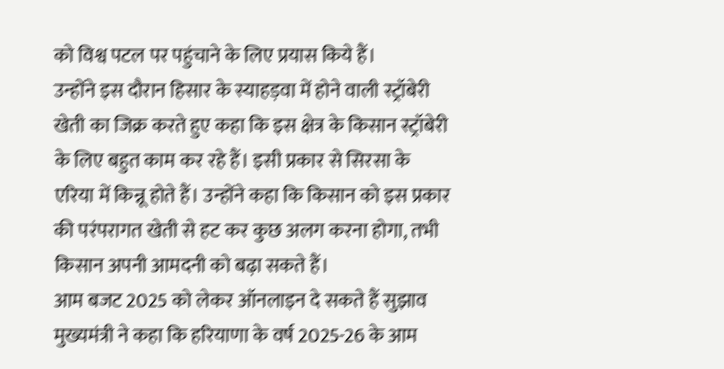को विश्व पटल पर पहुंचाने के लिए प्रयास किये हैं।
उन्होंने इस दौरान हिसार के स्याहड़वा में होने वाली स्ट्रॉबेरी खेती का जिक्र करते हुए कहा कि इस क्षेत्र के किसान स्ट्रॉबेरी के लिए बहुत काम कर रहे हैं। इसी प्रकार से सिरसा के एरिया में किन्नू होते हैं। उन्होंने कहा कि किसान को इस प्रकार की परंपरागत खेती से हट कर कुछ अलग करना होगा, तभी किसान अपनी आमदनी को बढ़ा सकते हैं।
आम बजट 2025 को लेकर ऑनलाइन दे सकते हैं सुझाव
मुख्यमंत्री ने कहा कि हरियाणा के वर्ष 2025-26 के आम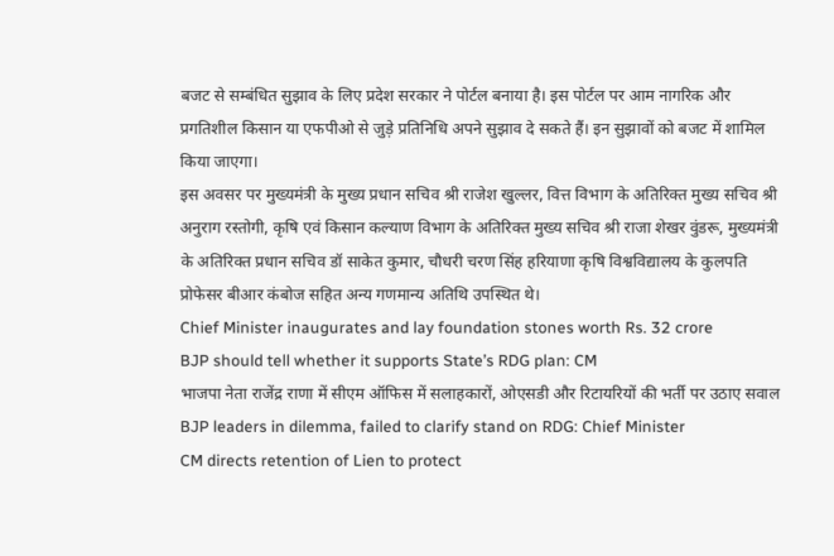बजट से सम्बंधित सुझाव के लिए प्रदेश सरकार ने पोर्टल बनाया है। इस पोर्टल पर आम नागरिक और प्रगतिशील किसान या एफपीओ से जुड़े प्रतिनिधि अपने सुझाव दे सकते हैं। इन सुझावों को बजट में शामिल किया जाएगा।
इस अवसर पर मुख्यमंत्री के मुख्य प्रधान सचिव श्री राजेश खुल्लर, वित्त विभाग के अतिरिक्त मुख्य सचिव श्री अनुराग रस्तोगी, कृषि एवं किसान कल्याण विभाग के अतिरिक्त मुख्य सचिव श्री राजा शेखर वुंडरू, मुख्यमंत्री के अतिरिक्त प्रधान सचिव डॉ साकेत कुमार, चौधरी चरण सिंह हरियाणा कृषि विश्वविद्यालय के कुलपति प्रोफेसर बीआर कंबोज सहित अन्य गणमान्य अतिथि उपस्थित थे।
Chief Minister inaugurates and lay foundation stones worth Rs. 32 crore
BJP should tell whether it supports State’s RDG plan: CM
भाजपा नेता राजेंद्र राणा में सीएम ऑफिस में सलाहकारों, ओएसडी और रिटायरियों की भर्ती पर उठाए सवाल
BJP leaders in dilemma, failed to clarify stand on RDG: Chief Minister
CM directs retention of Lien to protect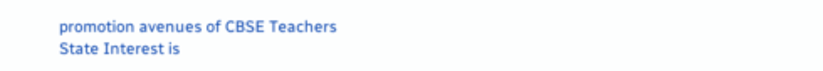promotion avenues of CBSE Teachers
State Interest is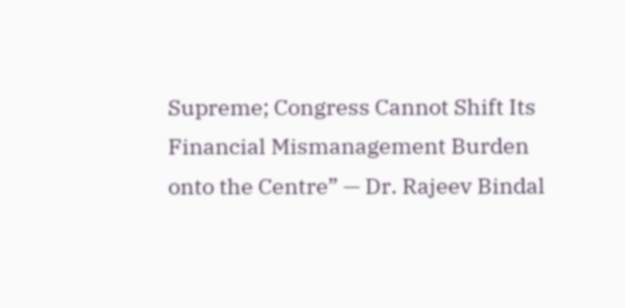Supreme; Congress Cannot Shift Its Financial Mismanagement Burden onto the Centre” — Dr. Rajeev Bindal